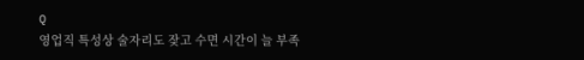Q
영업직 특성상 술자리도 잦고 수면 시간이 늘 부족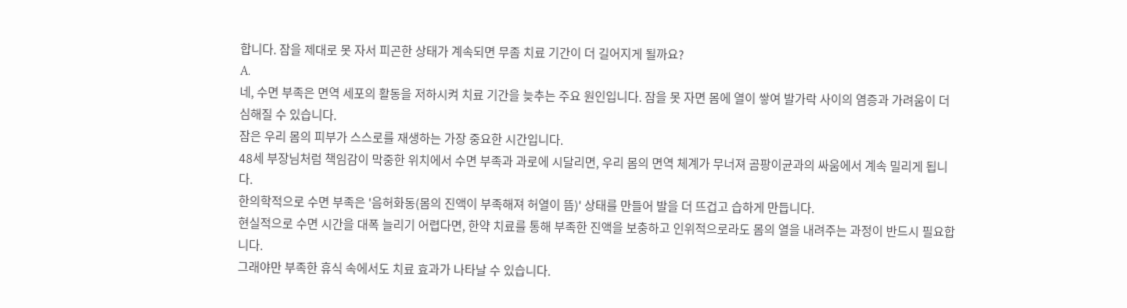합니다. 잠을 제대로 못 자서 피곤한 상태가 계속되면 무좀 치료 기간이 더 길어지게 될까요?
A.
네, 수면 부족은 면역 세포의 활동을 저하시켜 치료 기간을 늦추는 주요 원인입니다. 잠을 못 자면 몸에 열이 쌓여 발가락 사이의 염증과 가려움이 더 심해질 수 있습니다.
잠은 우리 몸의 피부가 스스로를 재생하는 가장 중요한 시간입니다.
48세 부장님처럼 책임감이 막중한 위치에서 수면 부족과 과로에 시달리면, 우리 몸의 면역 체계가 무너져 곰팡이균과의 싸움에서 계속 밀리게 됩니다.
한의학적으로 수면 부족은 '음허화동(몸의 진액이 부족해져 허열이 뜸)' 상태를 만들어 발을 더 뜨겁고 습하게 만듭니다.
현실적으로 수면 시간을 대폭 늘리기 어렵다면, 한약 치료를 통해 부족한 진액을 보충하고 인위적으로라도 몸의 열을 내려주는 과정이 반드시 필요합니다.
그래야만 부족한 휴식 속에서도 치료 효과가 나타날 수 있습니다.